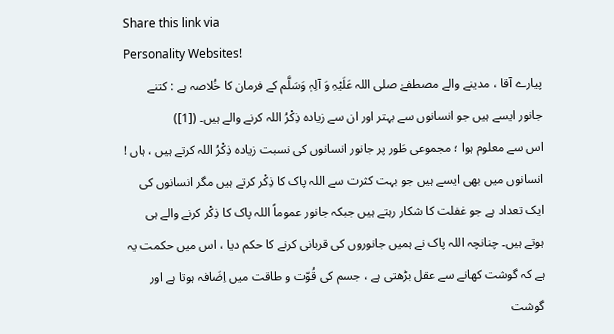Share this link via
Personality Websites!
پیارے آقا ، مدینے والے مصطفےٰ صلی اللہ عَلَیْہِ وَ آلِہٖ وَسَلَّم کے فرمان کا خُلاصہ ہے : کتنے جانور ایسے ہیں جو انسانوں سے بہتر اور ان سے زیادہ ذِکْرُ اللہ کرنے والے ہیں۔ ([1])
اس سے معلوم ہوا ؛ مجموعی طَور پر جانور انسانوں کی نسبت زیادہ ذِکْرُ اللہ کرتے ہیں ، ہاں ! انسانوں میں بھی ایسے ہیں جو بہت کثرت سے اللہ پاک کا ذِکْر کرتے ہیں مگر انسانوں کی ایک تعداد ہے جو غفلت کا شکار رہتے ہیں جبکہ جانور عموماً اللہ پاک کا ذِکْر کرنے والے ہی ہوتے ہیں۔ چنانچہ اللہ پاک نے ہمیں جانوروں کی قربانی کرنے کا حکم دیا ، اس میں حکمت یہ ہے کہ گوشت کھانے سے عقل بڑھتی ہے ، جسم کی قُوّت و طاقت میں اِضَافہ ہوتا ہے اور گوشت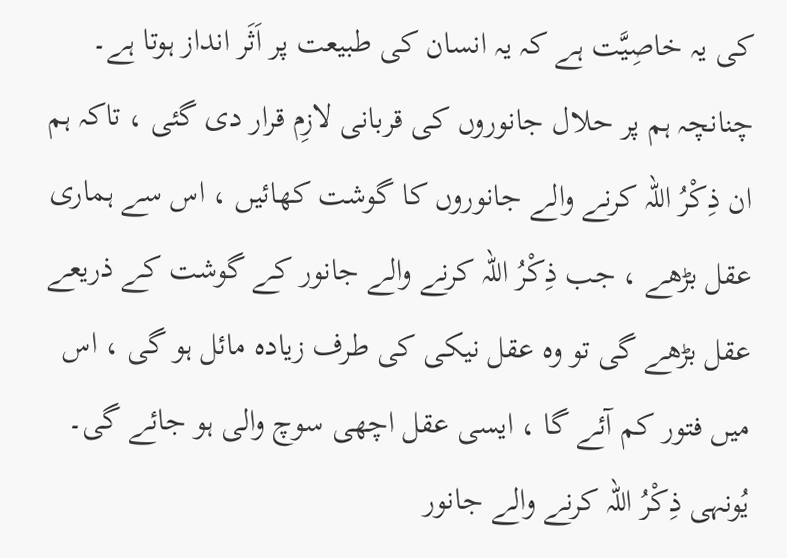کی یہ خاصِیَّت ہے کہ یہ انسان کی طبیعت پر اَثَر انداز ہوتا ہے۔
چنانچہ ہم پر حلال جانوروں کی قربانی لازِم قرار دی گئی ، تاکہ ہم ان ذِکْرُ اللہ کرنے والے جانوروں کا گوشت کھائیں ، اس سے ہماری عقل بڑھے ، جب ذِکْرُ اللہ کرنے والے جانور کے گوشت کے ذریعے عقل بڑھے گی تو وہ عقل نیکی کی طرف زیادہ مائل ہو گی ، اس میں فتور کم آئے گا ، ایسی عقل اچھی سوچ والی ہو جائے گی۔
یُونہی ذِکْرُ اللہ کرنے والے جانور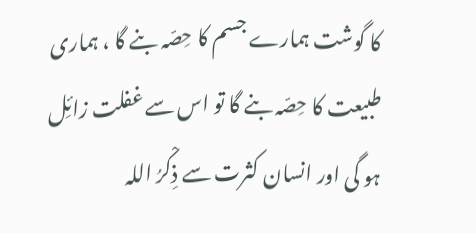کا گوشت ہمارے جسم کا حِصّہ بنے گا ، ہماری طبیعت کا حِصّہ بنے گا تو اس سے غفلت زائِل ہو گی اور انسان کثرت سے ذِکْرُ اللہ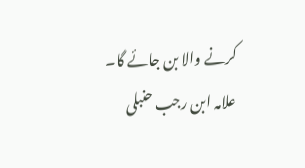کرنے والا بن جائے گا۔
علامہ ابن رجب حنبلی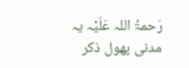رَحمۃُ اللہ عَلَیْہ یہ مدنی پھول ذکر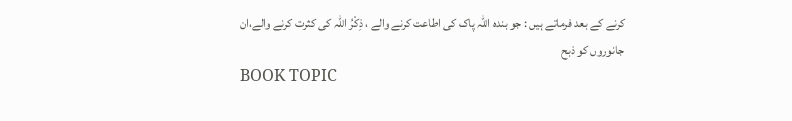کرنے کے بعد فرماتے ہیں : جو بندہ اللہ پاک کی اطاعت کرنے والے ، ذِکْرُ اللہ کی کثرت کرنے والے،ان جانوروں کو ذبح
BOOK TOPIC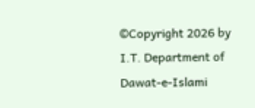©Copyright 2026 by I.T. Department of Dawat-e-Islami